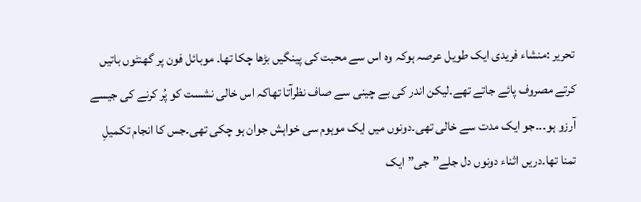تحریر :منشاء فریدی ایک طویل عرصہ ہوکہ وہ اس سے محبت کی پینگیں بڑھا چکا تھا۔ موبائل فون پر گھنٹوں باتیں کرتے مصروف پائے جاتے تھے۔لیکن اندر کی بے چینی سے صاف نظرآتا تھاکہ اس خالی نشست کو پُر کرنے کی جیسے آرزو ہو۔۔۔جو ایک مدت سے خالی تھی۔دونوں میں ایک موہوم سی خواہش جوان ہو چکی تھی۔جس کا انجام تکمیلِ تمنا تھا۔دریں اثناء دونوں دل جلے”جی”ایک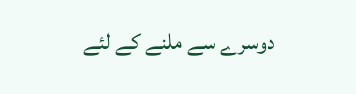دوسرے سے ملنے کے لئے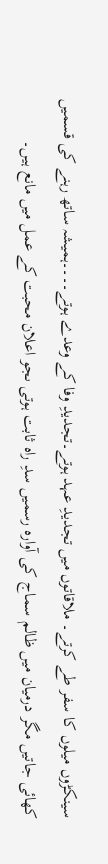سینکڑوں میلوں کا سفر طے کرتے۔ ملاقاتوں میں تجدیدِ عہد ہوتے۔تجدیدِ وفا کے وعدے ہوتے۔۔۔۔ہمیشہ ساتھ رہنے کی قسمیں کھائی جاتیں مگر درمیان میں ظالم سماج کی آوارہ رسمیں سدِ راہ ثابت ہوتی ںجو اعلان محبت کے عمل میں مانع ہیں۔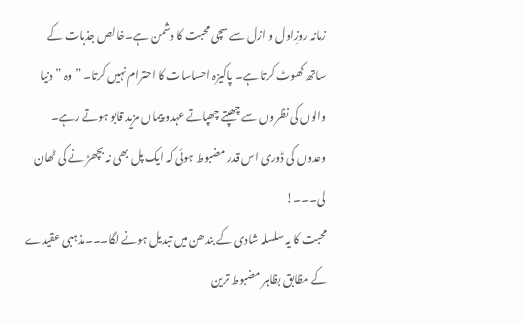زمانہ روزِاول و ازل سے سچی محبت کا دشمن ہے۔خالص جذبات کے ساتھ کھوٹ کرتا ہے۔ پاکیزہ احساسات کا احترام نہیں کرتا۔ ” وہ ”دنیا والوں کی نظروں سے چھپتے چھپاتے عہدو پیماں مزید قابو ہوتے رہے۔ وعدوں کی ڈوری اس قدر مضبوط ہوئی کہ ایک پل بھی نہ بچھڑ نے کی ٹھان لی۔۔۔!
محبت کا یہ سلسلہ شادی کے بندھن میں تبدیل ہونے لگا۔۔۔مذہبی عقیدے کے مظابق بظاہر مضبوط ترین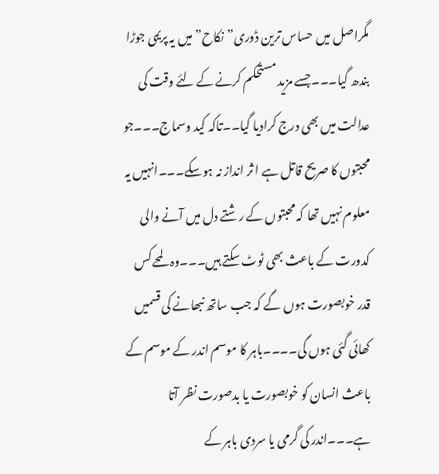مگراصل میں حساس ترین ڈوری”نکاح”میں یہ پریمی جوڑا بندھ گیا۔۔۔جسے مزید مستحکم کرنے کے لئے وقت کی عدالت میں بھی درج کرادیا گیا۔۔تاکہ کید وسماج۔۔۔جو محبتوں کا صریح قاتل ہے ا ثر انداز نہ ہوسکے۔۔۔انہیں یہ معلوم نہیں تھا کہ محبتوں کے رشتے دل میں آنے والی کدورت کے باعث بھی ٹوٹ سکتے ہیں۔۔۔وہ لمحے کس قدر خوبصورت ہوں گے کہ جب ساتھ نبھانے کی قسمیں کھائی گئی ہوں گی۔۔۔۔باہر کا موسم اندر کے موسم کے باعث انسان کو خوبصورت یا بدصورت نظر آتا ہے۔۔۔اندر کی گرمی یا سردی باہر کے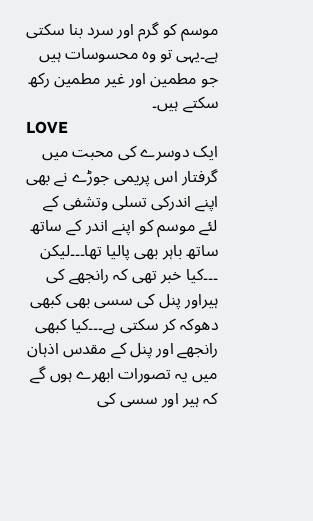موسم کو گرم اور سرد بنا سکتی ہے۔یہی تو وہ محسوسات ہیں جو مطمین اور غیر مطمین رکھ سکتے ہیں۔
LOVE
ایک دوسرے کی محبت میں گرفتار اس پریمی جوڑے نے بھی اپنے اندرکی تسلی وتشفی کے لئے موسم کو اپنے اندر کے ساتھ ساتھ باہر بھی پالیا تھا۔۔۔لیکن ۔۔۔کیا خبر تھی کہ رانجھے کی ہیراور پنل کی سسی بھی کبھی دھوکہ کر سکتی ہے۔۔۔کیا کبھی رانجھے اور پنل کے مقدس اذہان میں یہ تصورات ابھرے ہوں گے کہ ہیر اور سسی کی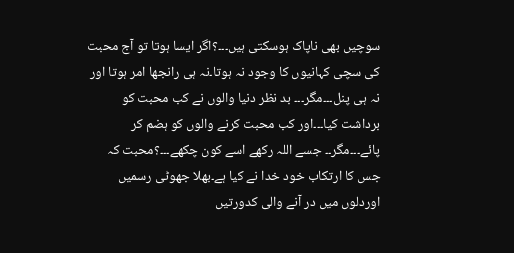سوچیں بھی ناپاک ہوسکتی ہیں۔۔۔؟اگر ایسا ہوتا تو آج محبت کی سچی کہانیوں کا وجود نہ ہوتا۔نہ ہی رانجھا امر ہوتا اور نہ ہی پنل۔۔۔مگر۔۔۔ بد نظر دنیا والوں نے کب محبت کو برداشت کیا۔۔۔اور کب محبت کرنے والوں کو ہضم کر پائے۔۔۔مگر۔۔ جسے اللہ رکھے اسے کون چکھے۔۔۔؟محبت کہ جس کا ارتکاب خود خدا نے کیا ہے۔بھلا جھوٹی رسمیں اوردلوں میں در آنے والی کدورتیں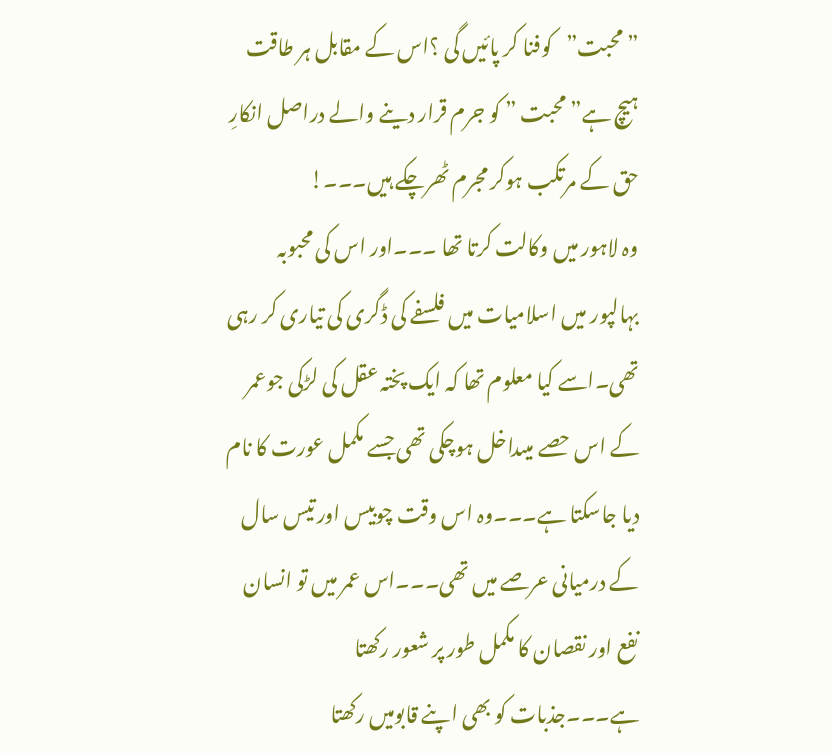”محبت”کوفنا کر پائیں گی ؟اس کے مقابل ہر طاقت ہیچ ہے”محبت ” کو جرم قرار دینے والے دراصل انکارِ حق کے مرتکب ہوکر مجرم ٹھرچکے ہیں۔۔۔!
وہ لاہور میں وکالت کرتا تھا ۔۔۔اور اس کی محبوبہ بہالپور میں اسلامیات میں فلسفے کی ڈگری کی تیاری کر رہی تھی۔اسے کیا معلوم تھا کہ ایک پختہ عقل کی لڑکی جوعمر کے اس حصے میںداخل ہوچکی تھی جسے مکمل عورت کا نام دیا جاسکتا ہے۔۔۔وہ اس وقت چوبیس اور تیس سال کے درمیانی عرصے میں تھی۔۔۔اس عمر میں تو انسان نفع اور نقصان کا مکمل طور پر شعور رکھتا ہے۔۔۔جذبات کو بھی اپنے قابومیں رکھتا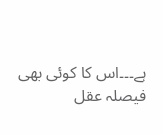ہے۔۔۔اس کا کوئی بھی فیصلہ عقل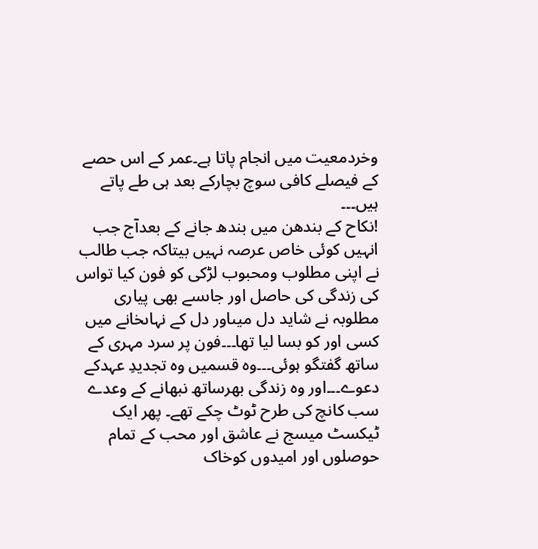وخردمعیت میں انجام پاتا ہے۔عمر کے اس حصے کے فیصلے کافی سوچ بچارکے بعد ہی طے پاتے ہیں۔۔۔
!نکاح کے بندھن میں بندھ جانے کے بعدآج جب انہیں کوئی خاص عرصہ نہیں بیتاکہ جب طالب نے اپنی مطلوب ومحبوب لڑکی کو فون کیا تواس کی زندگی کی حاصل اور جاںسے بھی پیاری مطلوبہ نے شاید دل میںاور دل کے نہاںخانے میں کسی اور کو بسا لیا تھا۔۔۔فون پر سرد مہری کے ساتھ گفتگو ہوئی۔۔۔وہ قسمیں وہ تجدیدِ عہدکے دعوے۔۔۔اور وہ زندگی بھرساتھ نبھانے کے وعدے سب کانچ کی طرح ٹوٹ چکے تھے۔ پھر ایک ٹیکسٹ میسج نے عاشق اور محب کے تمام حوصلوں اور امیدوں کوخاک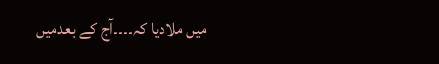میں ملادیا کہ۔۔۔۔آج کے بعدمیں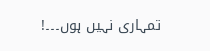تمہاری نہیں ہوں۔۔۔!